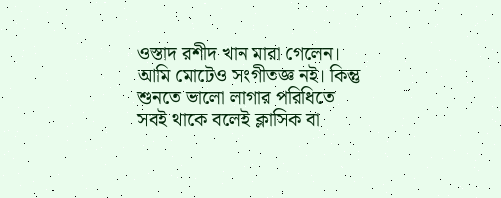ওস্তাদ রশীদ খান মারা গেলেন।
আমি মোটেও সংগীতজ্ঞ নই। কিন্তু শুনতে ভালো লাগার পরিধিতে সবই থাকে বলেই ক্লাসিক বা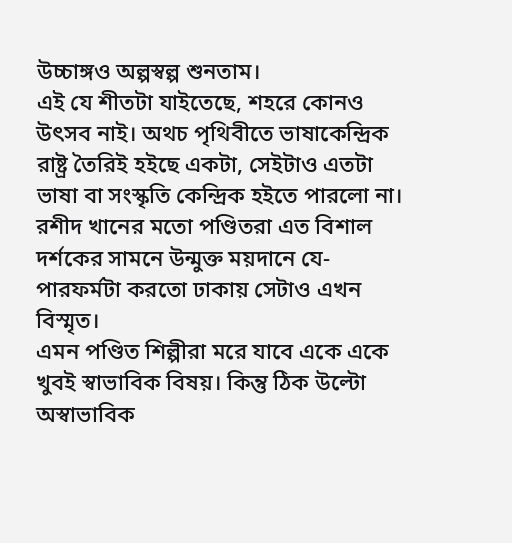উচ্চাঙ্গও অল্পস্বল্প শুনতাম।
এই যে শীতটা যাইতেছে, শহরে কোনও উৎসব নাই। অথচ পৃথিবীতে ভাষাকেন্দ্রিক রাষ্ট্র তৈরিই হইছে একটা, সেইটাও এতটা ভাষা বা সংস্কৃতি কেন্দ্রিক হইতে পারলো না। রশীদ খানের মতো পণ্ডিতরা এত বিশাল দর্শকের সামনে উন্মুক্ত ময়দানে যে-পারফর্মটা করতো ঢাকায় সেটাও এখন বিস্মৃত।
এমন পণ্ডিত শিল্পীরা মরে যাবে একে একে খুবই স্বাভাবিক বিষয়। কিন্তু ঠিক উল্টো অস্বাভাবিক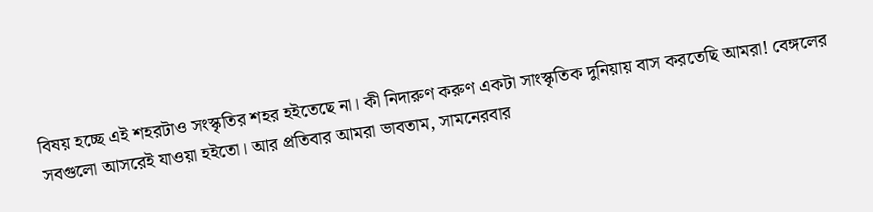বিষয় হচ্ছে এই শহরটাও সংস্কৃতির শহর হইতেছে না। কী নিদারুণ করুণ একটা সাংস্কৃতিক দুনিয়ায় বাস করতেছি আমরা! বেঙ্গলের সবগুলো আসরেই যাওয়া হইতো। আর প্রতিবার আমরা ভাবতাম, সামনেরবার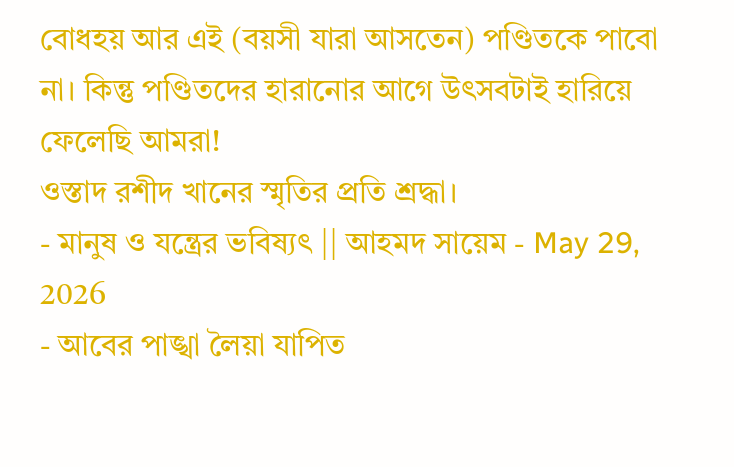বোধহয় আর এই (বয়সী যারা আসতেন) পণ্ডিতকে পাবো না। কিন্তু পণ্ডিতদের হারানোর আগে উৎসবটাই হারিয়ে ফেলেছি আমরা!
ওস্তাদ রশীদ খানের স্মৃতির প্রতি শ্রদ্ধা।
- মানুষ ও যন্ত্রের ভবিষ্যৎ || আহমদ সায়েম - May 29, 2026
- আবের পাঙ্খা লৈয়া যাপিত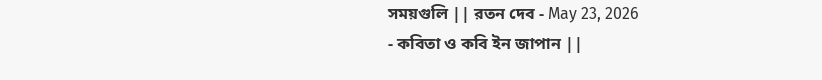সময়গুলি || রতন দেব - May 23, 2026
- কবিতা ও কবি ইন জাপান ||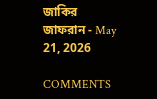জাকির জাফরান - May 21, 2026

COMMENTS